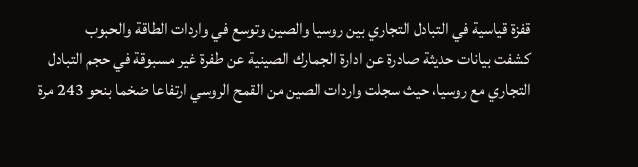قفزة قياسية في التبادل التجاري بين روسيا والصين وتوسع في واردات الطاقة والحبوب
كشفت بيانات حديثة صادرة عن ادارة الجمارك الصينية عن طفرة غير مسبوقة في حجم التبادل التجاري مع روسيا، حيث سجلت واردات الصين من القمح الروسي ارتفاعا ضخما بنحو 243 مرة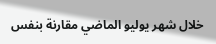خلال شهر يوليو الماضي مقارنة بنفس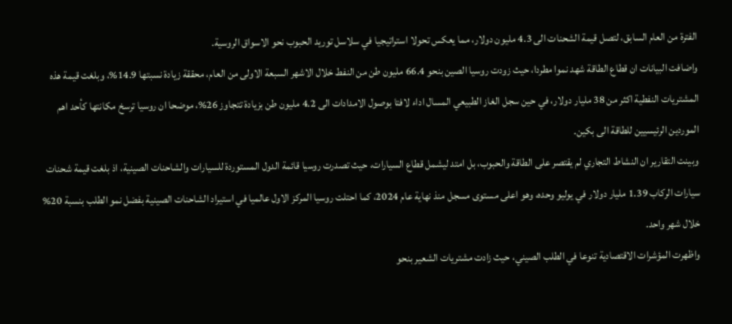الفترة من العام السابق، لتصل قيمة الشحنات الى 4.3 مليون دولار، مما يعكس تحولا استراتيجيا في سلاسل توريد الحبوب نحو الاسواق الروسية.
واضافت البيانات ان قطاع الطاقة شهد نموا مطردا، حيث زودت روسيا الصين بنحو 66.4 مليون طن من النفط خلال الاشهر السبعة الاولى من العام، محققة زيادة نسبتها 14.9%، وبلغت قيمة هذه المشتريات النفطية اكثر من 38 مليار دولار، في حين سجل الغاز الطبيعي المسال اداء لافتا بوصول الامدادات الى 4.2 مليون طن بزيادة تتجاوز 26%، موضحا ان روسيا ترسخ مكانتها كأحد اهم الموردين الرئيسيين للطاقة الى بكين.
وبينت التقارير ان النشاط التجاري لم يقتصر على الطاقة والحبوب، بل امتد ليشمل قطاع السيارات، حيث تصدرت روسيا قائمة الدول المستوردة للسيارات والشاحنات الصينية، اذ بلغت قيمة شحنات سيارات الركاب 1.39 مليار دولار في يوليو وحده، وهو اعلى مستوى مسجل منذ نهاية عام 2024، كما احتلت روسيا المركز الاول عالميا في استيراد الشاحنات الصينية بفضل نمو الطلب بنسبة 20% خلال شهر واحد.
واظهرت المؤشرات الاقتصادية تنوعا في الطلب الصيني، حيث زادت مشتريات الشعير بنحو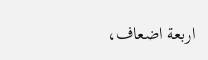اربعة اضعاف،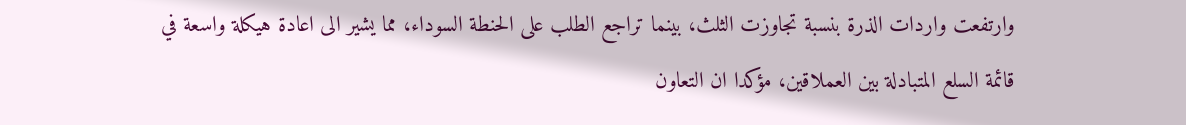وارتفعت واردات الذرة بنسبة تجاوزت الثلث، بينما تراجع الطلب على الحنطة السوداء، مما يشير الى اعادة هيكلة واسعة في قائمة السلع المتبادلة بين العملاقين، مؤكدا ان التعاون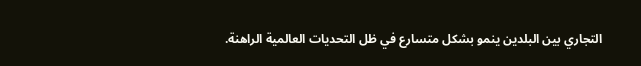التجاري بين البلدين ينمو بشكل متسارع في ظل التحديات العالمية الراهنة.